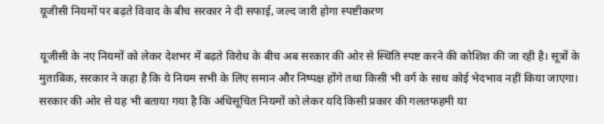यूजीसी नियमों पर बढ़ते विवाद के बीच सरकार ने दी सफाई, जल्द जारी होगा स्पष्टीकरण

यूजीसी के नए नियमों को लेकर देशभर में बढ़ते विरोध के बीच अब सरकार की ओर से स्थिति स्पष्ट करने की कोशिश की जा रही है। सूत्रों के मुताबिक, सरकार ने कहा है कि ये नियम सभी के लिए समान और निष्पक्ष होंगे तथा किसी भी वर्ग के साथ कोई भेदभाव नहीं किया जाएगा।
सरकार की ओर से यह भी बताया गया है कि अधिसूचित नियमों को लेकर यदि किसी प्रकार की गलतफहमी या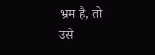भ्रम है, तो उसे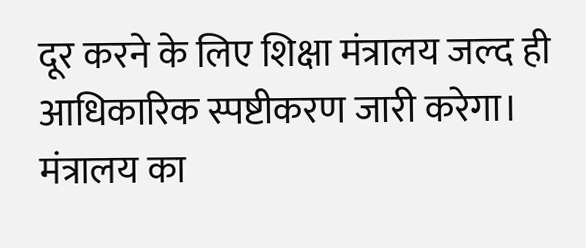दूर करने के लिए शिक्षा मंत्रालय जल्द ही आधिकारिक स्पष्टीकरण जारी करेगा। मंत्रालय का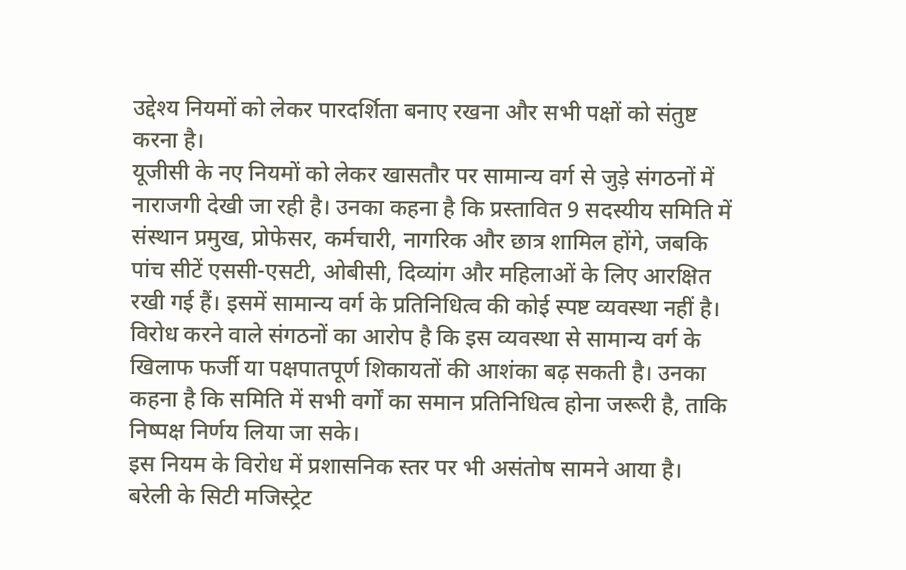उद्देश्य नियमों को लेकर पारदर्शिता बनाए रखना और सभी पक्षों को संतुष्ट करना है।
यूजीसी के नए नियमों को लेकर खासतौर पर सामान्य वर्ग से जुड़े संगठनों में नाराजगी देखी जा रही है। उनका कहना है कि प्रस्तावित 9 सदस्यीय समिति में संस्थान प्रमुख, प्रोफेसर, कर्मचारी, नागरिक और छात्र शामिल होंगे, जबकि पांच सीटें एससी-एसटी, ओबीसी, दिव्यांग और महिलाओं के लिए आरक्षित रखी गई हैं। इसमें सामान्य वर्ग के प्रतिनिधित्व की कोई स्पष्ट व्यवस्था नहीं है।
विरोध करने वाले संगठनों का आरोप है कि इस व्यवस्था से सामान्य वर्ग के खिलाफ फर्जी या पक्षपातपूर्ण शिकायतों की आशंका बढ़ सकती है। उनका कहना है कि समिति में सभी वर्गों का समान प्रतिनिधित्व होना जरूरी है, ताकि निष्पक्ष निर्णय लिया जा सके।
इस नियम के विरोध में प्रशासनिक स्तर पर भी असंतोष सामने आया है। बरेली के सिटी मजिस्ट्रेट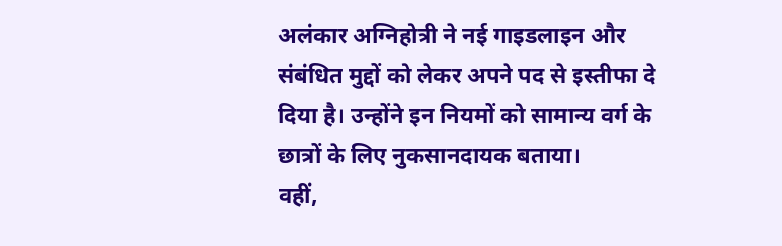अलंकार अग्निहोत्री ने नई गाइडलाइन और संबंधित मुद्दों को लेकर अपने पद से इस्तीफा दे दिया है। उन्होंने इन नियमों को सामान्य वर्ग के छात्रों के लिए नुकसानदायक बताया।
वहीं,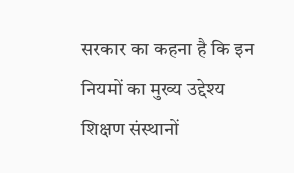सरकार का कहना है कि इन नियमों का मुख्य उद्देश्य शिक्षण संस्थानों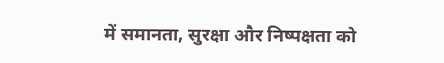में समानता, सुरक्षा और निष्पक्षता को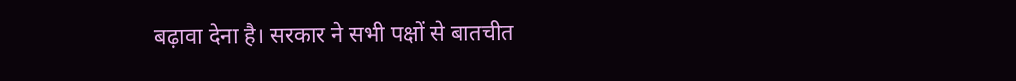बढ़ावा देना है। सरकार ने सभी पक्षों से बातचीत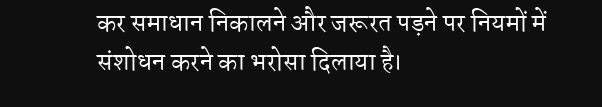कर समाधान निकालने और जरूरत पड़ने पर नियमों में संशोधन करने का भरोसा दिलाया है।